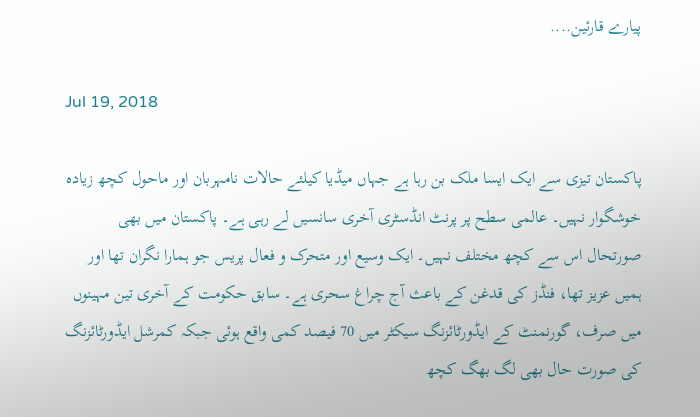پیارے قارئین....

Jul 19, 2018

پاکستان تیزی سے ایک ایسا ملک بن رہا ہے جہاں میڈیا کیلئے حالات نامہربان اور ماحول کچھ زیادہ خوشگوار نہیں۔ عالمی سطح پر پرنٹ انڈسٹری آخری سانسیں لے رہی ہے۔ پاکستان میں بھی صورتحال اس سے کچھ مختلف نہیں۔ ایک وسیع اور متحرک و فعال پریس جو ہمارا نگران تھا اور ہمیں عزیز تھا، فنڈز کی قدغن کے باعث آج چراغ سحری ہے۔ سابق حکومت کے آخری تین مہینوں میں صرف، گورنمنٹ کے ایڈورٹائزنگ سیکٹر میں 70 فیصد کمی واقع ہوئی جبکہ کمرشل ایڈورٹائزنگ کی صورت حال بھی لگ بھگ کچھ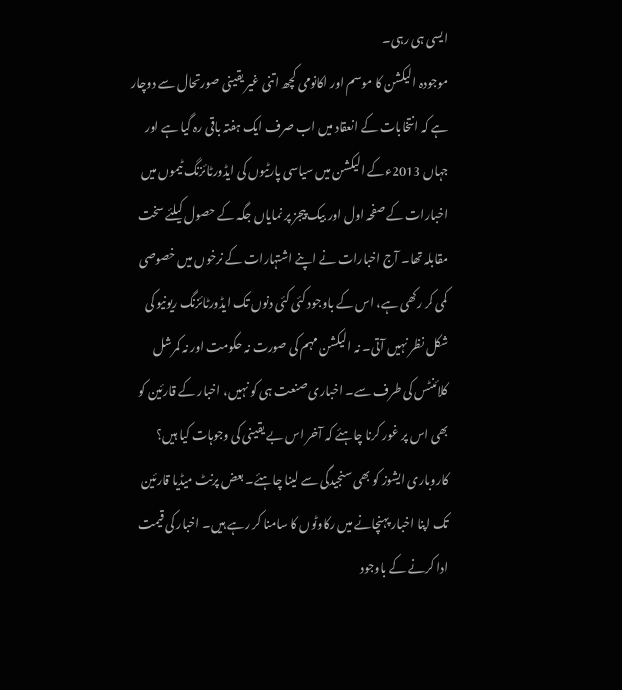ایسی ہی رہی۔
موجودہ الیکشن کا موسم اور اکانومی کچھ اتنی غیر یقینی صورتحال سے دوچار ہے کہ انتخابات کے انعقاد میں اب صرف ایک ہفتہ باقی رہ گیا ہے اور جہاں 2013ءکے الیکشن میں سیاسی پارٹیوں کی ایڈورٹائزنگ ٹیموں میں اخبارات کے صفحہ اول اور بیک پیجز پر نمایاں جگہ کے حصول کیلئے سخت مقابلہ تھا۔ آج اخبارات نے اپنے اشتہارات کے نرخوں میں خصوصی کمی کر رکھی ہے، اس کے باوجود کئی کئی دنوں تک ایڈورٹائزنگ ریونیو کی شکل نظر نہیں آتی۔ نہ الیکشن مہم کی صورت نہ حکومت اور نہ کمرشل کلائنٹس کی طرف سے۔ اخباری صنعت ہی کو نہیں، اخبار کے قارئین کو بھی اس پر غور کرنا چاہئے کہ آخر اس بے یقینی کی وجوہات کیا ہیں؟
کاروباری ایشوز کو بھی سنجیدگی سے لینا چاہئے۔ بعض پرنٹ میڈیا قارئین تک اپنا اخبار پہنچانے میں رکاوٹوں کا سامنا کر رہے ہیں۔ اخبار کی قیمت ادا کرنے کے باوجود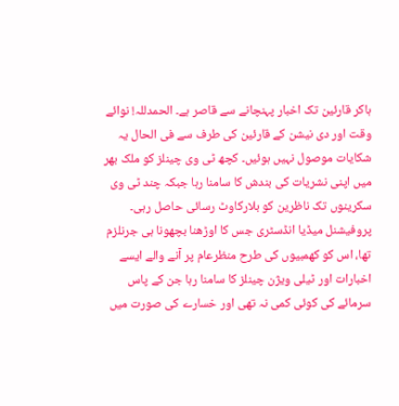ہاکر قارئین تک اخبار پہنچانے سے قاصر ہے۔ الحمدللہ! نوائے وقت اور دی نیشن کے قارئین کی طرف سے فی الحال یہ شکایات موصول نہیں ہوئیں۔ کچھ ٹی وی چینلز کو ملک بھر میں اپنی نشریات کی بندش کا سامنا رہا جبکہ چند ٹی وی سکرینوں تک ناظرین کو بلارکاوٹ رسائی حاصل رہی۔ پروفیشنل میڈیا انڈسٹری جس کا اوڑھنا بچھونا ہی جرنلزم تھا، اس کو کھمبیوں کی طرح منظرعام پر آنے والے ایسے اخبارات اور ٹیلی ویژن چینلز کا سامنا رہا جن کے پاس سرمائے کی کوئی کمی نہ تھی اور خسارے کی صورت میں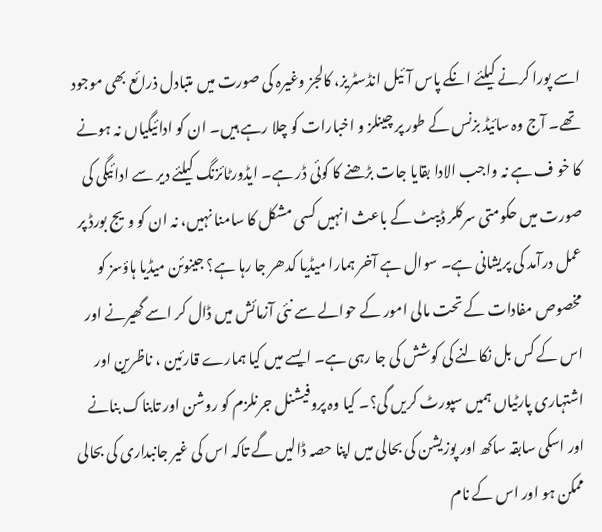اسے پورا کرنے کیلئے انکے پاس آئیل انڈسٹریز، کالجز وغیرہ کی صورت میں متبادل ذرائع بھی موجود تھے۔ آج وہ سائیڈ بزنس کے طور پر چینلز و اخبارات کو چلا رہے ہیں۔ ان کو ادائیگیاں نہ ہونے کا خو ف ہے نہ واجب الادا بقایا جات بڑھنے کا کوئی ڈر ہے۔ ایڈورٹائزنگ کیلئے دیر سے ادائیگی کی صورت میں حکومتی سرکلر ڈیبٹ کے باعث انہیں کسی مشکل کا سامنا نہیں، نہ ان کو ویج بورڈ پر عمل درآمد کی پریشانی ہے۔ سوال ہے آخر ہمارا میڈیا کدھر جا رہا ہے؟ جینوئن میڈیا ہاؤسز کو مخصوص مفادات کے تحت مالی امور کے حوالے سے نئی آزمائش میں ڈال کر اسے گھیرنے اور اس کے کس بل نکالنے کی کوشش کی جا رہی ہے۔ ایسے میں کیا ہمارے قارئین ، ناظرین اور اشتہاری پارٹیاں ہمیں سپورٹ کریں گی؟۔ کیا وہ پروفیشنل جرنلزم کو روشن اور تابناک بنانے اور اسکی سابقہ ساکھ اور پوزیشن کی بحالی میں اپنا حصہ ڈالیں گے تاکہ اس کی غیر جانبداری کی بحالی ممکن ہو اور اس کے نام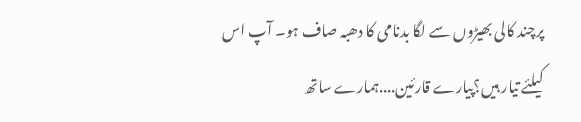پرچند کالی بھیڑوں سے لگا بدنامی کا دھبہ صاف ہو۔ آپ اس کیلئے تیار ہیں؟پیارے قارئین....ہمارے ساتھ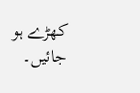کھڑے ہو جائیں۔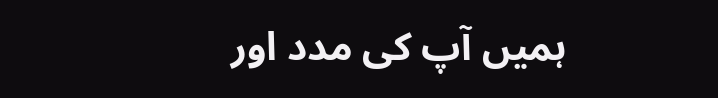ہمیں آپ کی مدد اور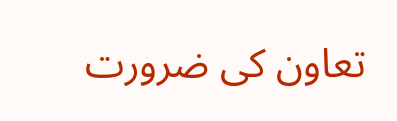تعاون کی ضرورت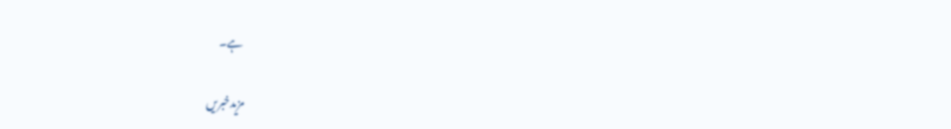ہے۔

مزیدخبریں